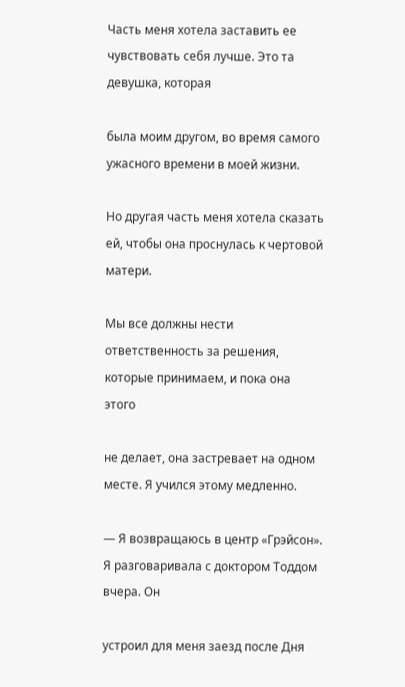Часть меня хотела заставить ее чувствовать себя лучше. Это та девушка, которая

была моим другом, во время самого ужасного времени в моей жизни.

Но другая часть меня хотела сказать ей, чтобы она проснулась к чертовой матери.

Мы все должны нести ответственность за решения, которые принимаем, и пока она этого

не делает, она застревает на одном месте. Я учился этому медленно.

— Я возвращаюсь в центр «Грэйсон». Я разговаривала с доктором Тоддом вчера. Он

устроил для меня заезд после Дня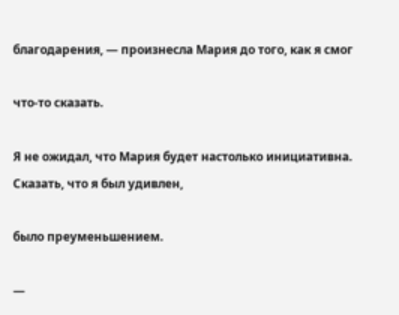благодарения, — произнесла Мария до того, как я смог

что-то сказать.

Я не ожидал, что Мария будет настолько инициативна. Сказать, что я был удивлен,

было преуменьшением.

—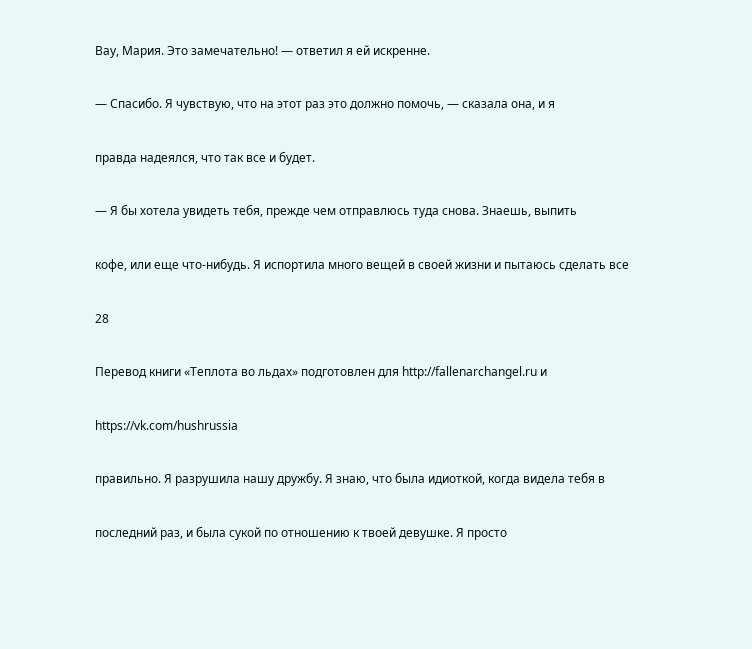Вау, Мария. Это замечательно! — ответил я ей искренне.

— Спасибо. Я чувствую, что на этот раз это должно помочь, — сказала она, и я

правда надеялся, что так все и будет.

— Я бы хотела увидеть тебя, прежде чем отправлюсь туда снова. Знаешь, выпить

кофе, или еще что-нибудь. Я испортила много вещей в своей жизни и пытаюсь сделать все

28

Перевод книги «Теплота во льдах» подготовлен для http://fallenarchangel.ru и

https://vk.com/hushrussia

правильно. Я разрушила нашу дружбу. Я знаю, что была идиоткой, когда видела тебя в

последний раз, и была сукой по отношению к твоей девушке. Я просто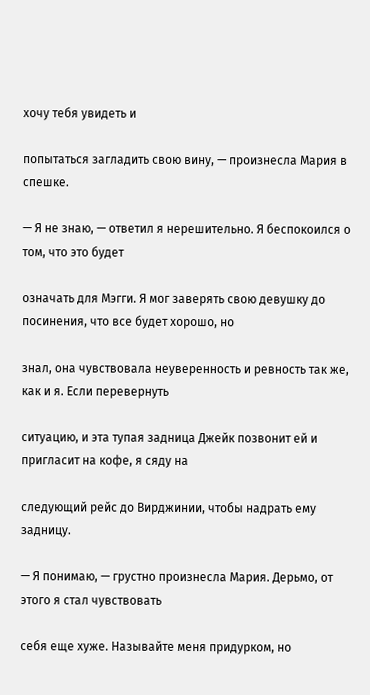хочу тебя увидеть и

попытаться загладить свою вину, — произнесла Мария в спешке.

— Я не знаю, — ответил я нерешительно. Я беспокоился о том, что это будет

означать для Мэгги. Я мог заверять свою девушку до посинения, что все будет хорошо, но

знал, она чувствовала неуверенность и ревность так же, как и я. Если перевернуть

ситуацию, и эта тупая задница Джейк позвонит ей и пригласит на кофе, я сяду на

следующий рейс до Вирджинии, чтобы надрать ему задницу.

— Я понимаю, — грустно произнесла Мария. Дерьмо, от этого я стал чувствовать

себя еще хуже. Называйте меня придурком, но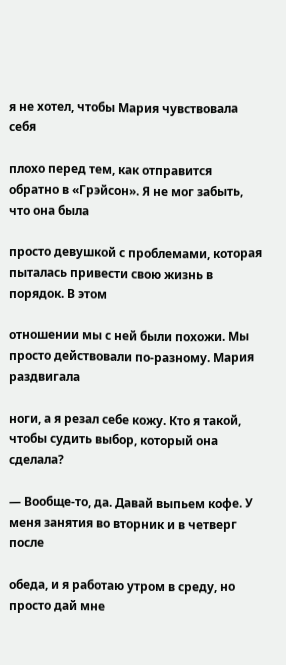я не хотел, чтобы Мария чувствовала себя

плохо перед тем, как отправится обратно в «Грэйсон». Я не мог забыть, что она была

просто девушкой с проблемами, которая пыталась привести свою жизнь в порядок. В этом

отношении мы с ней были похожи. Мы просто действовали по-разному. Мария раздвигала

ноги, а я резал себе кожу. Кто я такой, чтобы судить выбор, который она сделала?

— Вообще-то, да. Давай выпьем кофе. У меня занятия во вторник и в четверг после

обеда, и я работаю утром в среду, но просто дай мне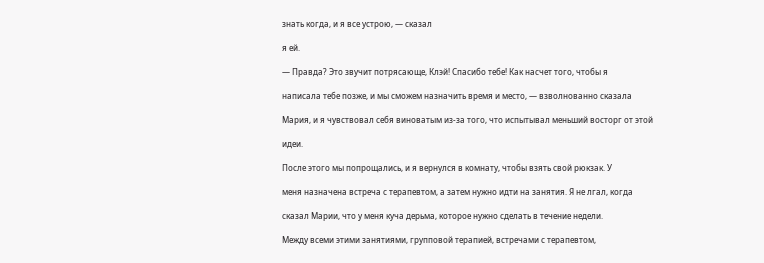знать когда, и я все устрою, — сказал

я ей.

— Правда? Это звучит потрясающе, Клэй! Спасибо тебе! Как насчет того, чтобы я

написала тебе позже, и мы сможем назначить время и место, — взволнованно сказала

Мария, и я чувствовал себя виноватым из-за того, что испытывал меньший восторг от этой

идеи.

После этого мы попрощались, и я вернулся в комнату, чтобы взять свой рюкзак. У

меня назначена встреча с терапевтом, а затем нужно идти на занятия. Я не лгал, когда

сказал Марии, что у меня куча дерьма, которое нужно сделать в течение недели.

Между всеми этими занятиями, групповой терапией, встречами с терапевтом,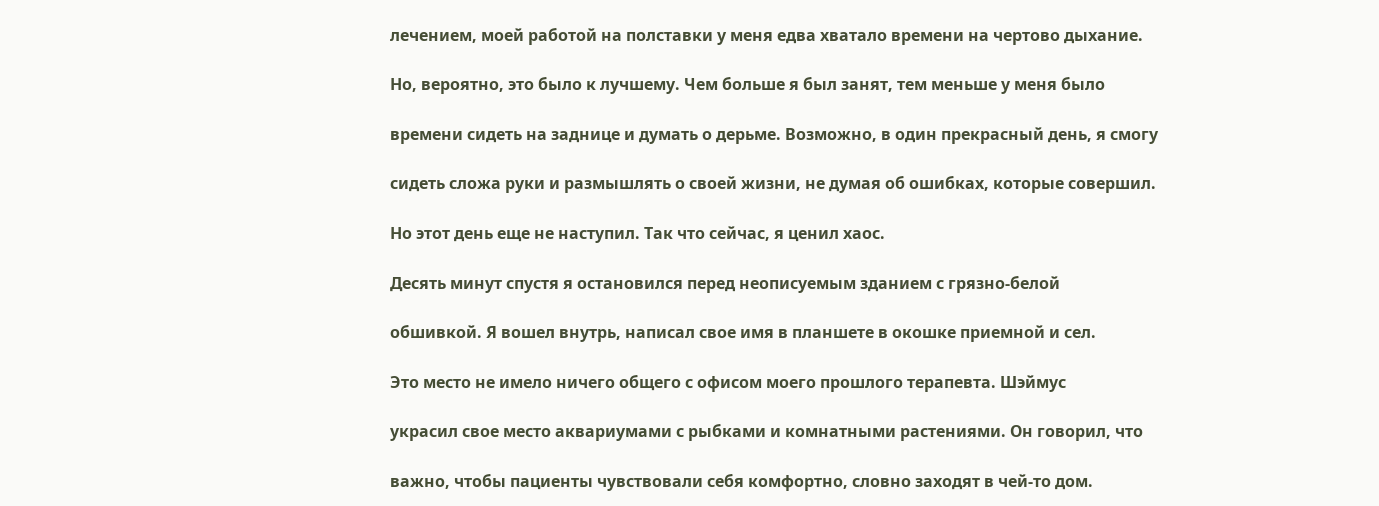лечением, моей работой на полставки у меня едва хватало времени на чертово дыхание.

Но, вероятно, это было к лучшему. Чем больше я был занят, тем меньше у меня было

времени сидеть на заднице и думать о дерьме. Возможно, в один прекрасный день, я смогу

сидеть сложа руки и размышлять о своей жизни, не думая об ошибках, которые совершил.

Но этот день еще не наступил. Так что сейчас, я ценил хаос.

Десять минут спустя я остановился перед неописуемым зданием с грязно-белой

обшивкой. Я вошел внутрь, написал свое имя в планшете в окошке приемной и сел.

Это место не имело ничего общего с офисом моего прошлого терапевта. Шэймус

украсил свое место аквариумами с рыбками и комнатными растениями. Он говорил, что

важно, чтобы пациенты чувствовали себя комфортно, словно заходят в чей-то дом.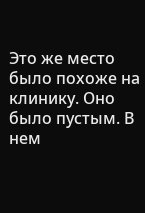Это же место было похоже на клинику. Оно было пустым. В нем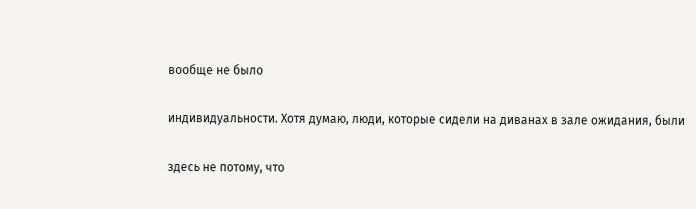вообще не было

индивидуальности. Хотя думаю, люди, которые сидели на диванах в зале ожидания, были

здесь не потому, что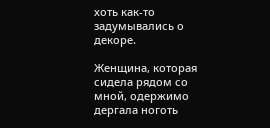хоть как-то задумывались о декоре.

Женщина, которая сидела рядом со мной, одержимо дергала ноготь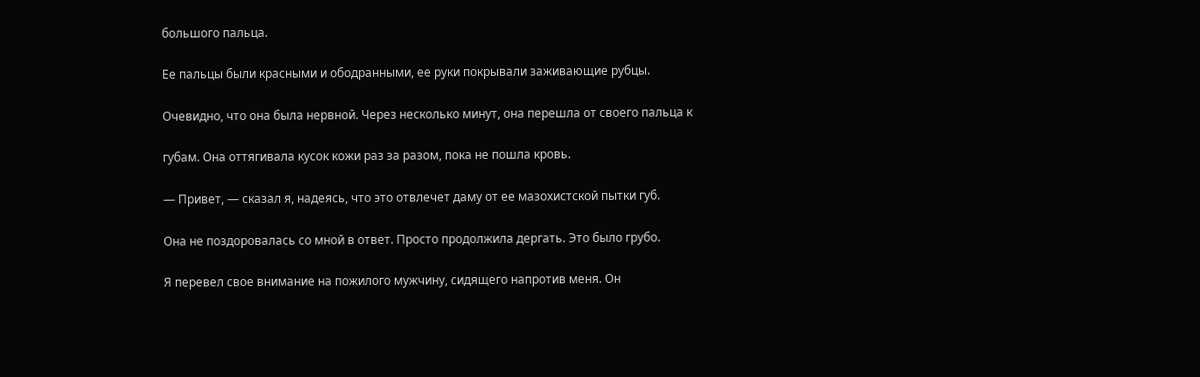большого пальца.

Ее пальцы были красными и ободранными, ее руки покрывали заживающие рубцы.

Очевидно, что она была нервной. Через несколько минут, она перешла от своего пальца к

губам. Она оттягивала кусок кожи раз за разом, пока не пошла кровь.

— Привет, — сказал я, надеясь, что это отвлечет даму от ее мазохистской пытки губ.

Она не поздоровалась со мной в ответ. Просто продолжила дергать. Это было грубо.

Я перевел свое внимание на пожилого мужчину, сидящего напротив меня. Он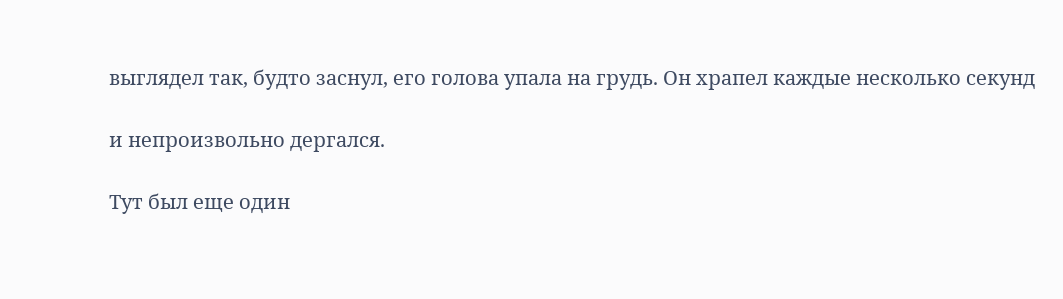выглядел так, будто заснул, его голова упала на грудь. Он храпел каждые несколько секунд

и непроизвольно дергался.

Тут был еще один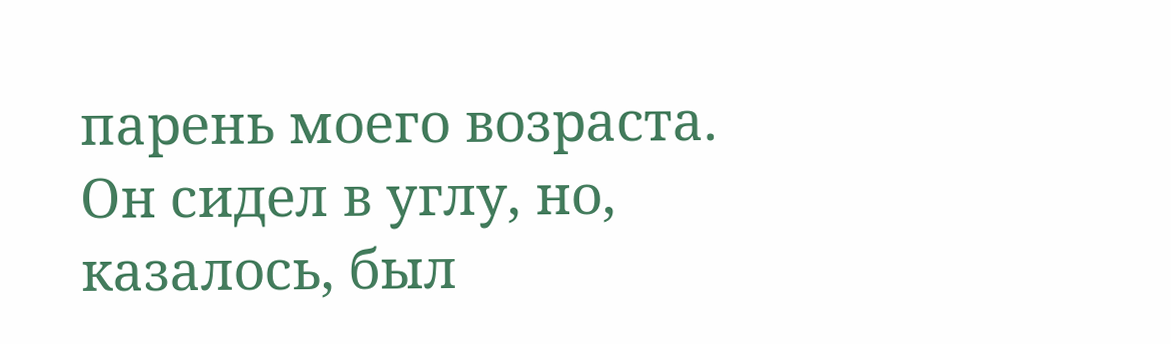парень моего возраста. Он сидел в углу, но, казалось, был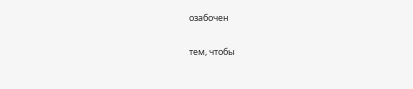озабочен

тем, чтобы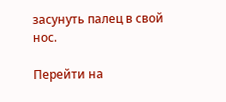засунуть палец в свой нос.

Перейти на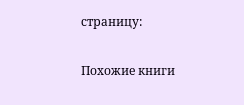страницу:

Похожие книги